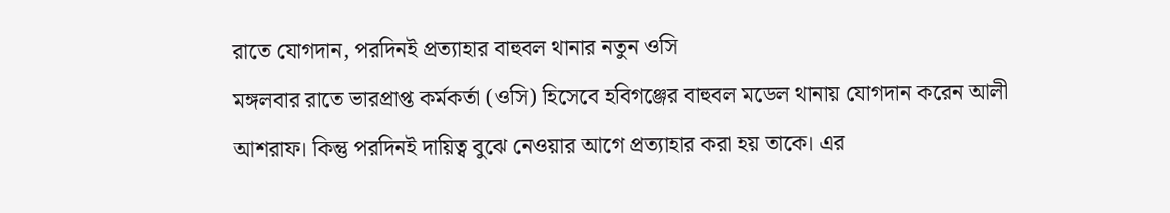রাতে যোগদান, পরদিনই প্রত্যাহার বাহুবল থানার নতুন ওসি
মঙ্গলবার রাতে ভারপ্রাপ্ত কর্মকর্তা (ওসি) হিসেবে হবিগঞ্জের বাহুবল মডেল থানায় যোগদান করেন আলী আশরাফ। কিন্তু পরদিনই দায়িত্ব বুঝে নেওয়ার আগে প্রত্যাহার করা হয় তাকে। এর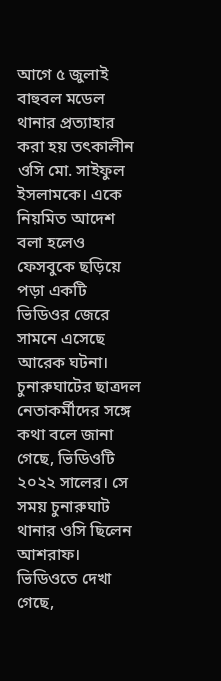আগে ৫ জুলাই বাহুবল মডেল থানার প্রত্যাহার করা হয় তৎকালীন ওসি মো. সাইফুল ইসলামকে। একে নিয়মিত আদেশ বলা হলেও ফেসবুকে ছড়িয়ে পড়া একটি ভিডিওর জেরে সামনে এসেছে আরেক ঘটনা।
চুনারুঘাটের ছাত্রদল নেতাকর্মীদের সঙ্গে কথা বলে জানা গেছে, ভিডিওটি ২০২২ সালের। সে সময় চুনারুঘাট থানার ওসি ছিলেন আশরাফ। ভিডিওতে দেখা গেছে,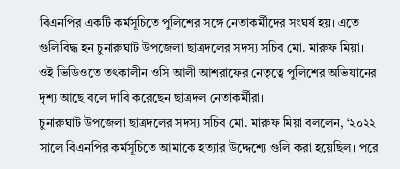বিএনপির একটি কর্মসূচিতে পুলিশের সঙ্গে নেতাকর্মীদের সংঘর্ষ হয়। এতে গুলিবিদ্ধ হন চুনারুঘাট উপজেলা ছাত্রদলের সদস্য সচিব মো. মারুফ মিয়া।
ওই ভিডিওতে তৎকালীন ওসি আলী আশরাফের নেতৃত্বে পুলিশের অভিযানের দৃশ্য আছে বলে দাবি করেছেন ছাত্রদল নেতাকর্মীরা।
চুনারুঘাট উপজেলা ছাত্রদলের সদস্য সচিব মো. মারুফ মিয়া বললেন, ‘২০২২ সালে বিএনপির কর্মসূচিতে আমাকে হত্যার উদ্দেশ্যে গুলি করা হয়েছিল। পরে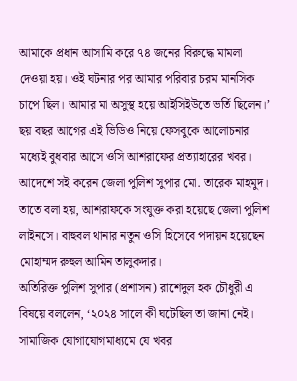আমাকে প্রধান আসামি করে ৭৪ জনের বিরুদ্ধে মামলা দেওয়া হয়। ওই ঘটনার পর আমার পরিবার চরম মানসিক চাপে ছিল। আমার মা অসুস্থ হয়ে আইসিইউতে ভর্তি ছিলেন।’
ছয় বছর আগের এই ভিডিও নিয়ে ফেসবুকে আলোচনার মধ্যেই বুধবার আসে ওসি আশরাফের প্রত্যাহারের খবর। আদেশে সই করেন জেলা পুলিশ সুপার মো. তারেক মাহমুদ। তাতে বলা হয়, আশরাফকে সংযুক্ত করা হয়েছে জেলা পুলিশ লাইনসে। বাহুবল থানার নতুন ওসি হিসেবে পদায়ন হয়েছেন মোহাম্মদ রুহুল আমিন তালুকদার।
অতিরিক্ত পুলিশ সুপার (প্রশাসন) রাশেদুল হক চৌধুরী এ বিষয়ে বললেন, ‘২০২৪ সালে কী ঘটেছিল তা জানা নেই। সামাজিক যোগাযোগমাধ্যমে যে খবর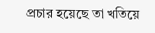প্রচার হয়েছে তা খতিয়ে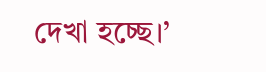দেখা হচ্ছে।’